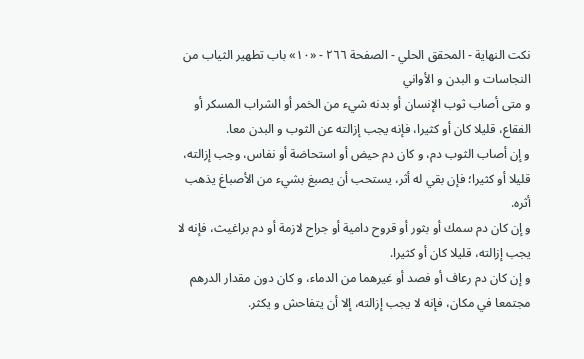نكت النهاية - المحقق الحلي - الصفحة ٢٦٦ - «١٠» باب تطهير الثياب من النجاسات و البدن و الأواني
و متى أصاب ثوب الإنسان أو بدنه شيء من الخمر أو الشراب المسكر أو الفقاع، قليلا كان أو كثيرا، فإنه يجب إزالته عن الثوب و البدن معا.
و إن أصاب الثوب دم، و كان دم حيض أو استحاضة أو نفاس، وجب إزالته، قليلا أو كثيرا؛ فإن بقي له أثر، يستحب أن يصبغ بشيء من الأصباغ يذهب أثره.
و إن كان دم سمك أو بثور أو قروح دامية أو جراح لازمة أو دم براغيث، فإنه لا يجب إزالته، قليلا كان أو كثيرا.
و إن كان دم رعاف أو فصد أو غيرهما من الدماء، و كان دون مقدار الدرهم مجتمعا في مكان، فإنه لا يجب إزالته، إلا أن يتفاحش و يكثر.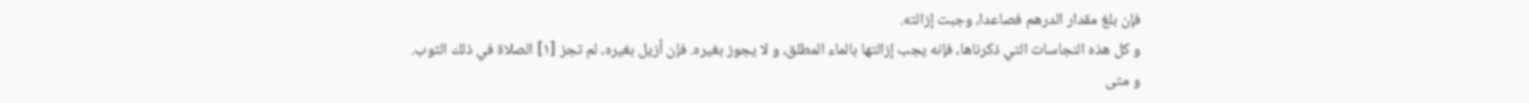فإن بلغ مقدار الدرهم فصاعدا، وجبت إزالته.
و كل هذه النجاسات التي ذكرناها، فإنه يجب إزالتها بالماء المطلق، و لا يجوز بغيره. فإن أزيل بغيره، لم تجز [١] الصلاة في ذلك الثوب.
و متى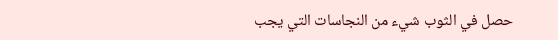حصل في الثوب شيء من النجاسات التي يجب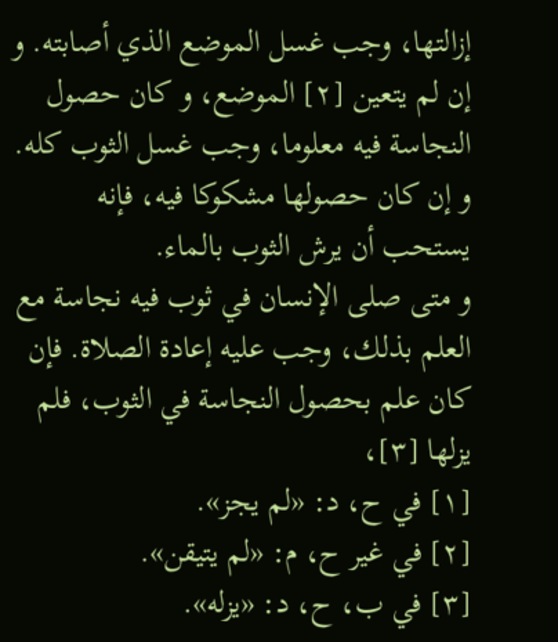إزالتها، وجب غسل الموضع الذي أصابته. و إن لم يتعين [٢] الموضع، و كان حصول النجاسة فيه معلوما، وجب غسل الثوب كله. و إن كان حصولها مشكوكا فيه، فإنه يستحب أن يرش الثوب بالماء.
و متى صلى الإنسان في ثوب فيه نجاسة مع العلم بذلك، وجب عليه إعادة الصلاة. فإن كان علم بحصول النجاسة في الثوب، فلم يزلها [٣]،
[١] في ح، د: «لم يجز».
[٢] في غير ح، م: «لم يتيقن».
[٣] في ب، ح، د: «يزله».